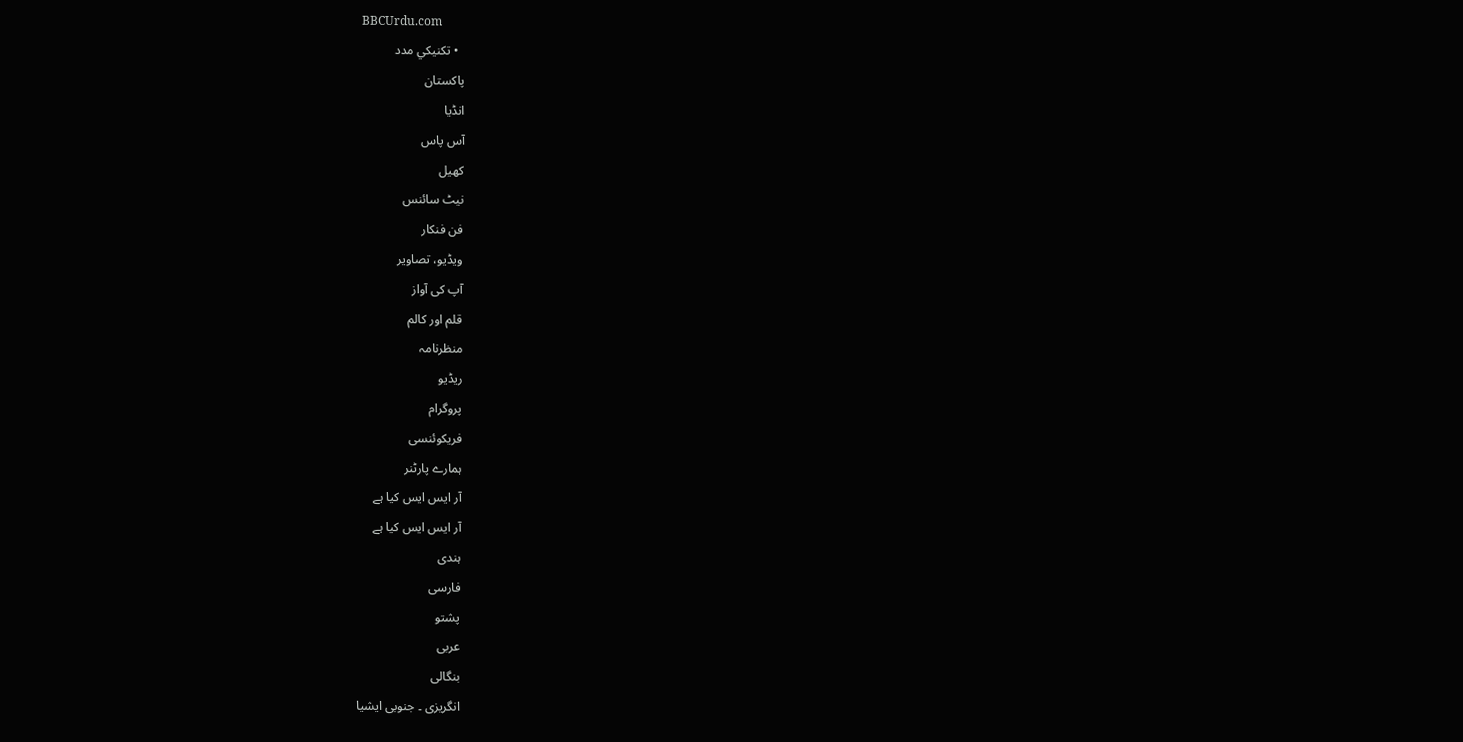BBCUrdu.com
  • تکنيکي مدد
پاکستان
انڈیا
آس پاس
کھیل
نیٹ سائنس
فن فنکار
ویڈیو، تصاویر
آپ کی آواز
قلم اور کالم
منظرنامہ
ریڈیو
پروگرام
فریکوئنسی
ہمارے پارٹنر
آر ایس ایس کیا ہے
آر ایس ایس کیا ہے
ہندی
فارسی
پشتو
عربی
بنگالی
انگریزی ۔ جنوبی ایشیا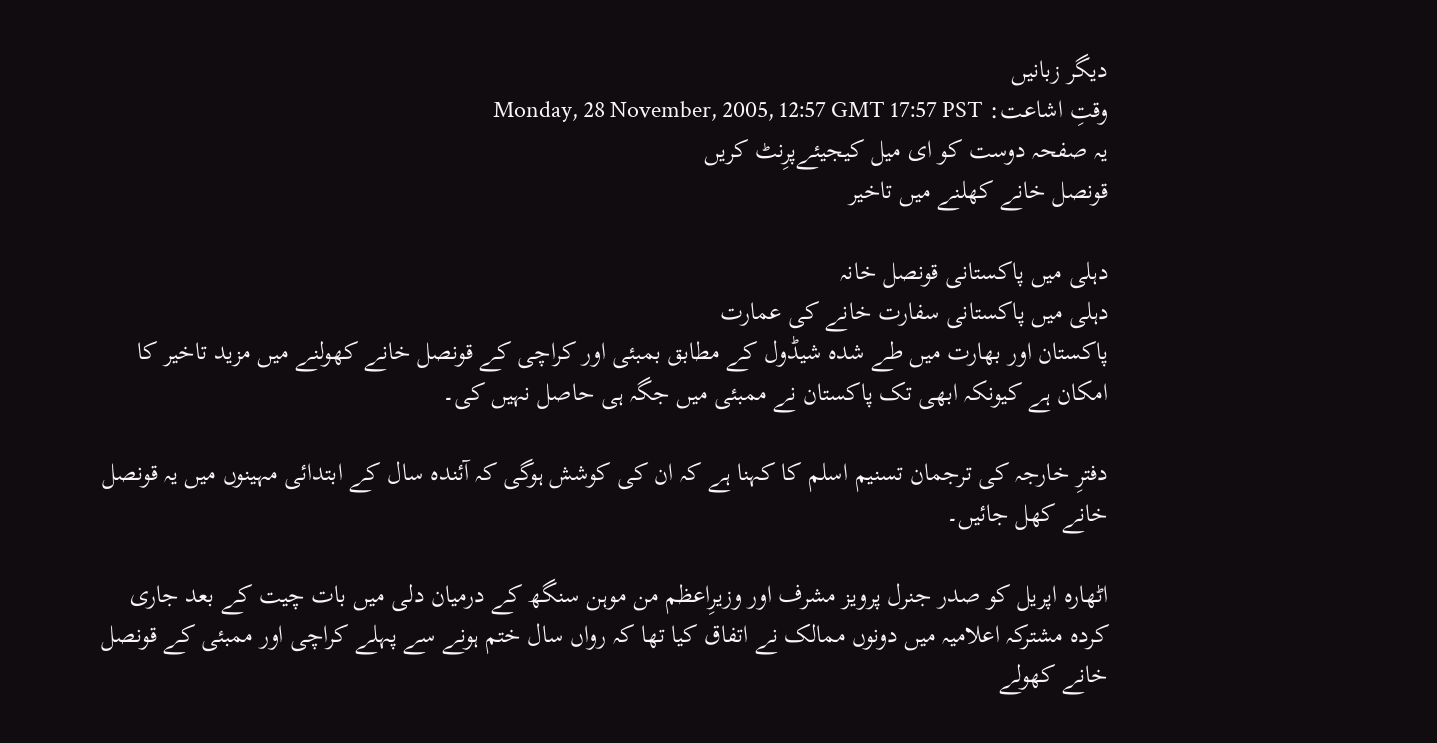دیگر زبانیں
وقتِ اشاعت: Monday, 28 November, 2005, 12:57 GMT 17:57 PST
یہ صفحہ دوست کو ای میل کیجیئےپرِنٹ کریں
قونصل خانے کھلنے میں تاخیر

دہلی میں پاکستانی قونصل خانہ
دہلی میں پاکستانی سفارت خانے کی عمارت
پاکستان اور بھارت میں طے شدہ شیڈول کے مطابق بمبئی اور کراچی کے قونصل خانے کھولنے میں مزید تاخیر کا امکان ہے کیونکہ ابھی تک پاکستان نے ممبئی میں جگہ ہی حاصل نہیں کی۔

دفترِ خارجہ کی ترجمان تسنیم اسلم کا کہنا ہے کہ ان کی کوشش ہوگی کہ آئندہ سال کے ابتدائی مہینوں میں یہ قونصل خانے کھل جائیں۔

اٹھارہ اپریل کو صدر جنرل پرویز مشرف اور وزیرِاعظم من موہن سنگھ کے درمیان دلی میں بات چیت کے بعد جاری کردہ مشترکہ اعلامیہ میں دونوں ممالک نے اتفاق کیا تھا کہ رواں سال ختم ہونے سے پہلے کراچی اور ممبئی کے قونصل خانے کھولے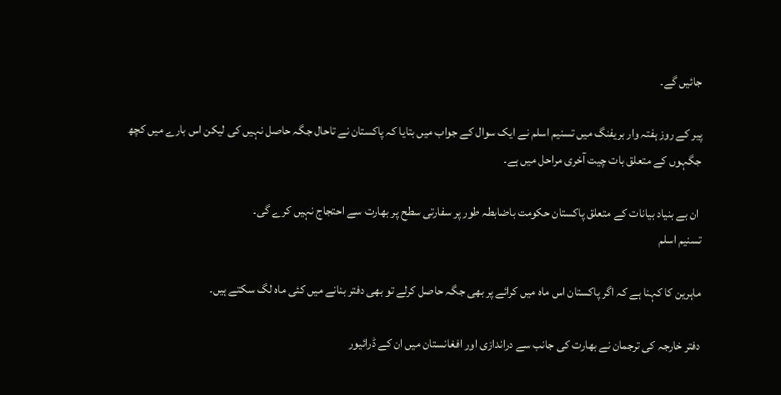جائیں گے۔

پیر کے روز ہفتہ وار بریفنگ میں تسنیم اسلم نے ایک سوال کے جواب میں بتایا کہ پاکستان نے تاحال جگہ حاصل نہیں کی لیکن اس بارے میں کچھ جگہوں کے متعلق بات چیت آخری مراحل میں ہے۔

 ان بے بنیاد بیانات کے متعلق پاکستان حکومت باضابطہ طور پر سفارتی سطح پر بھارت سے احتجاج نہیں کرے گی۔
تسنیم اسلم

ماہرین کا کہنا ہے کہ اگر پاکستان اس ماہ میں کرائے پر بھی جگہ حاصل کرلے تو بھی دفتر بنانے میں کئی ماہ لگ سکتے ہیں۔

دفتر خارجہ کی ترجمان نے بھارت کی جانب سے دراندازی اور افغانستان میں ان کے ڈرائیور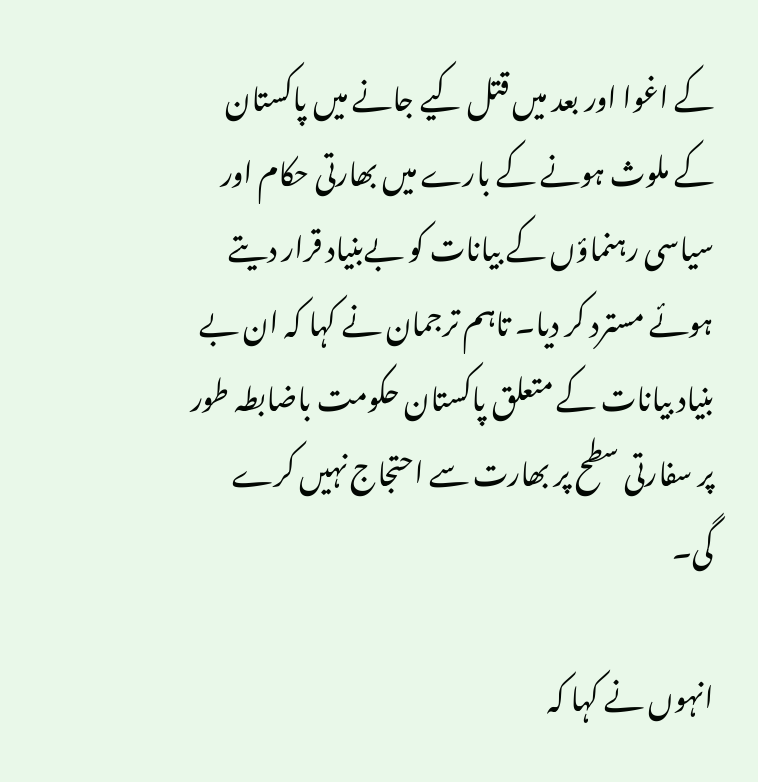کے اغوا اور بعد میں قتل کیے جانے میں پاکستان کے ملوث ہونے کے بارے میں بھارتی حکام اور سیاسی رہنماؤں کے بیانات کو بےبنیاد قرار دیتے ہوئے مسترد کر دیا۔ تاہم ترجمان نے کہا کہ ان بے بنیاد بیانات کے متعلق پاکستان حکومت باضابطہ طور پر سفارتی سطح پر بھارت سے احتجاج نہیں کرے گی۔

انہوں نے کہا کہ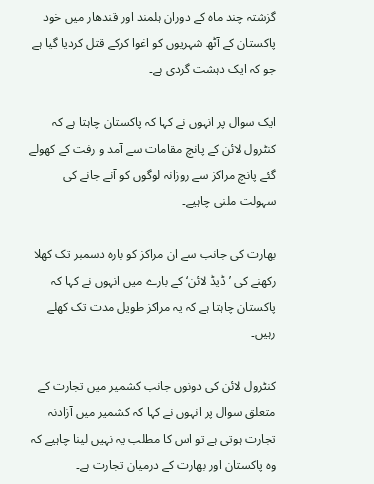گزشتہ چند ماہ کے دوران ہلمند اور قندھار میں خود پاکستان کے آٹھ شہریوں کو اغوا کرکے قتل کردیا گیا ہے جو کہ ایک دہشت گردی ہے۔

ایک سوال پر انہوں نے کہا کہ پاکستان چاہتا ہے کہ کنٹرول لائن کے پانچ مقامات سے آمد و رفت کے کھولے گئے پانچ مراکز سے روزانہ لوگوں کو آنے جانے کی سہولت ملنی چاہیے۔

بھارت کی جانب سے ان مراکز کو بارہ دسمبر تک کھلا رکھنے کی ’ڈیڈ لائن‘ کے بارے میں انہوں نے کہا کہ پاکستان چاہتا ہے کہ یہ مراکز طویل مدت تک کھلے رہیں۔

کنٹرول لائن کی دونوں جانب کشمیر میں تجارت کے متعلق سوال پر انہوں نے کہا کہ کشمیر میں آزادنہ تجارت ہوتی ہے تو اس کا مطلب یہ نہیں لینا چاہیے کہ وہ پاکستان اور بھارت کے درمیان تجارت ہے۔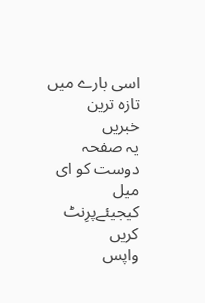اسی بارے میں
تازہ ترین خبریں
یہ صفحہ دوست کو ای میل کیجیئےپرِنٹ کریں
واپس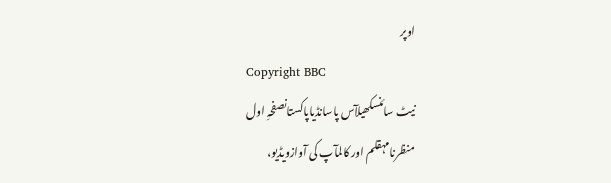اوپر
Copyright BBC
نیٹ سائنسکھیلآس پاسانڈیاپاکستانصفحہِ اول
منظرنامہقلم اور کالمآپ کی آوازویڈیو،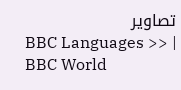تصاویر
BBC Languages >> | BBC World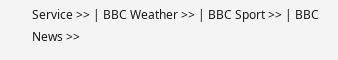Service >> | BBC Weather >> | BBC Sport >> | BBC News >>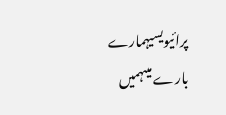پرائیویسیہمارے بارے میںہمیں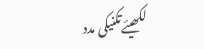لکھیئےتکنیکی مدد